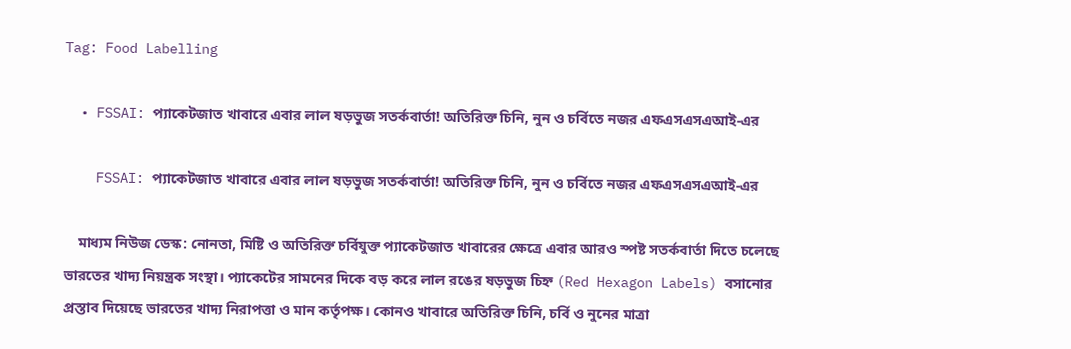Tag: Food Labelling

  • FSSAI: প্যাকেটজাত খাবারে এবার লাল ষড়ভুজ সতর্কবার্তা! অতিরিক্ত চিনি, নুন ও চর্বিতে নজর এফএসএসএআই-এর

    FSSAI: প্যাকেটজাত খাবারে এবার লাল ষড়ভুজ সতর্কবার্তা! অতিরিক্ত চিনি, নুন ও চর্বিতে নজর এফএসএসএআই-এর

    মাধ্যম নিউজ ডেস্ক: নোনতা, মিষ্টি ও অতিরিক্ত চর্বিযুক্ত প্যাকেটজাত খাবারের ক্ষেত্রে এবার আরও স্পষ্ট সতর্কবার্তা দিতে চলেছে ভারতের খাদ্য নিয়ন্ত্রক সংস্থা। প্যাকেটের সামনের দিকে বড় করে লাল রঙের ষড়ভুজ চিহ্ন (Red Hexagon Labels) বসানোর প্রস্তাব দিয়েছে ভারতের খাদ্য নিরাপত্তা ও মান কর্তৃপক্ষ। কোনও খাবারে অতিরিক্ত চিনি, চর্বি ও নুনের মাত্রা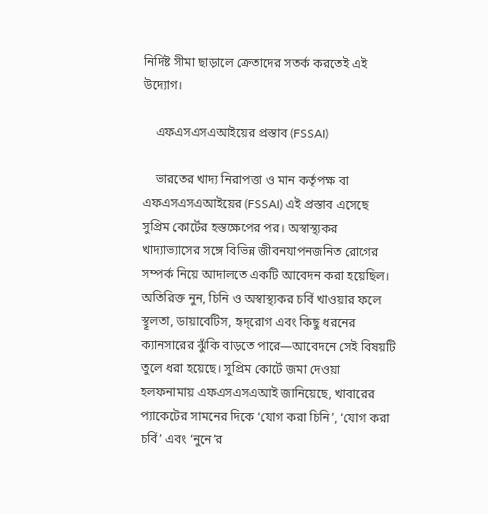নির্দিষ্ট সীমা ছাড়ালে ক্রেতাদের সতর্ক করতেই এই উদ্যোগ।

    এফএসএসএআইয়ের প্রস্তাব (FSSAI)

    ভারতের খাদ্য নিরাপত্তা ও মান কর্তৃপক্ষ বা এফএসএসএআইয়ের (FSSAI) এই প্রস্তাব এসেছে সুপ্রিম কোর্টের হস্তক্ষেপের পর। অস্বাস্থ্যকর খাদ্যাভ্যাসের সঙ্গে বিভিন্ন জীবনযাপনজনিত রোগের সম্পর্ক নিয়ে আদালতে একটি আবেদন করা হয়েছিল। অতিরিক্ত নুন, চিনি ও অস্বাস্থ্যকর চর্বি খাওয়ার ফলে স্থূলতা, ডায়াবেটিস, হৃদ্‌রোগ এবং কিছু ধরনের ক্যানসারের ঝুঁকি বাড়তে পারে—আবেদনে সেই বিষয়টি তুলে ধরা হয়েছে। সুপ্রিম কোর্টে জমা দেওয়া হলফনামায় এফএসএসএআই জানিয়েছে, খাবারের প্যাকেটের সামনের দিকে ‘যোগ করা চিনি’, ‘যোগ করা চর্বি’ এবং ‘নুনে’র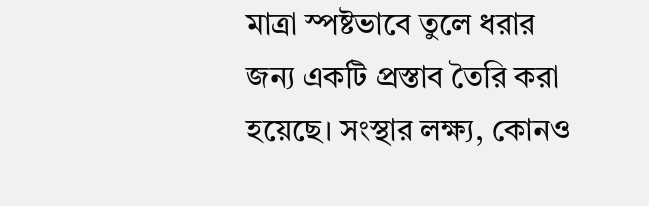মাত্রা স্পষ্টভাবে তুলে ধরার জন্য একটি প্রস্তাব তৈরি করা হয়েছে। সংস্থার লক্ষ্য, কোনও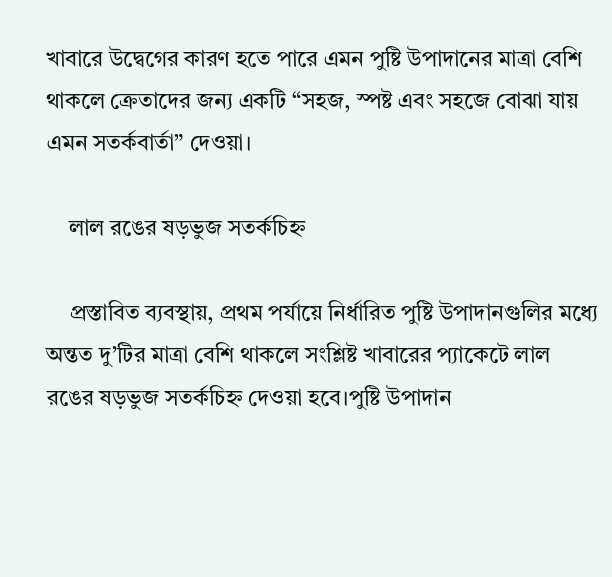খাবারে উদ্বেগের কারণ হতে পারে এমন পুষ্টি উপাদানের মাত্রা বেশি থাকলে ক্রেতাদের জন্য একটি “সহজ, স্পষ্ট এবং সহজে বোঝা যায় এমন সতর্কবার্তা” দেওয়া।

    লাল রঙের ষড়ভুজ সতর্কচিহ্ন

    প্রস্তাবিত ব্যবস্থায়, প্রথম পর্যায়ে নির্ধারিত পুষ্টি উপাদানগুলির মধ্যে অন্তত দু’টির মাত্রা বেশি থাকলে সংশ্লিষ্ট খাবারের প্যাকেটে লাল রঙের ষড়ভুজ সতর্কচিহ্ন দেওয়া হবে।পুষ্টি উপাদান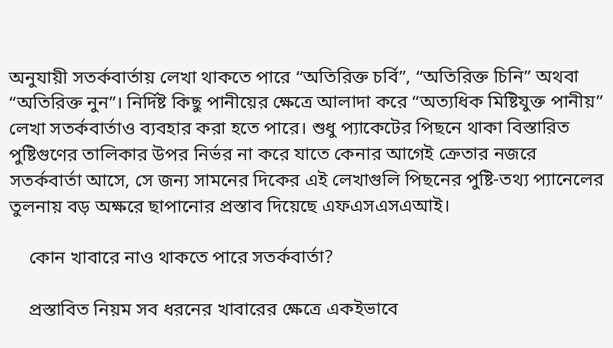অনুযায়ী সতর্কবার্তায় লেখা থাকতে পারে “অতিরিক্ত চর্বি”, “অতিরিক্ত চিনি” অথবা “অতিরিক্ত নুন”। নির্দিষ্ট কিছু পানীয়ের ক্ষেত্রে আলাদা করে “অত্যধিক মিষ্টিযুক্ত পানীয়” লেখা সতর্কবার্তাও ব্যবহার করা হতে পারে। শুধু প্যাকেটের পিছনে থাকা বিস্তারিত পুষ্টিগুণের তালিকার উপর নির্ভর না করে যাতে কেনার আগেই ক্রেতার নজরে সতর্কবার্তা আসে, সে জন্য সামনের দিকের এই লেখাগুলি পিছনের পুষ্টি-তথ্য প্যানেলের তুলনায় বড় অক্ষরে ছাপানোর প্রস্তাব দিয়েছে এফএসএসএআই।

    কোন খাবারে নাও থাকতে পারে সতর্কবার্তা?

    প্রস্তাবিত নিয়ম সব ধরনের খাবারের ক্ষেত্রে একইভাবে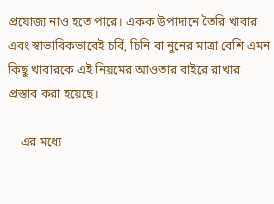প্রযোজ্য নাও হতে পারে। একক উপাদানে তৈরি খাবার এবং স্বাভাবিকভাবেই চর্বি, চিনি বা নুনের মাত্রা বেশি এমন কিছু খাবারকে এই নিয়মের আওতার বাইরে রাখার প্রস্তাব করা হয়েছে।

    এর মধ্যে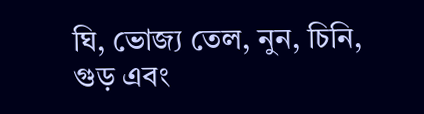ঘি, ভোজ্য তেল, নুন, চিনি, গুড় এবং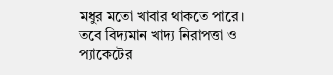মধুর মতো খাবার থাকতে পারে। তবে বিদ্যমান খাদ্য নিরাপত্তা ও প্যাকেটের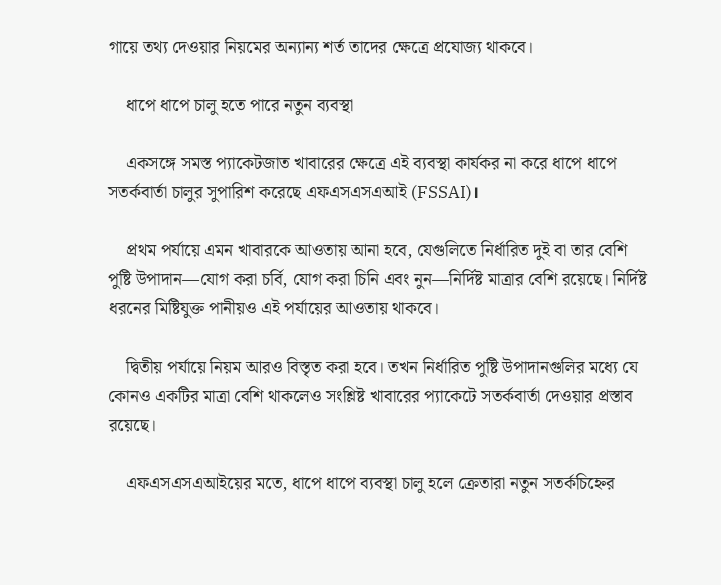গায়ে তথ্য দেওয়ার নিয়মের অন্যান্য শর্ত তাদের ক্ষেত্রে প্রযোজ্য থাকবে।

    ধাপে ধাপে চালু হতে পারে নতুন ব্যবস্থা

    একসঙ্গে সমস্ত প্যাকেটজাত খাবারের ক্ষেত্রে এই ব্যবস্থা কার্যকর না করে ধাপে ধাপে সতর্কবার্তা চালুর সুপারিশ করেছে এফএসএসএআই (FSSAI)।

    প্রথম পর্যায়ে এমন খাবারকে আওতায় আনা হবে, যেগুলিতে নির্ধারিত দুই বা তার বেশি পুষ্টি উপাদান—যোগ করা চর্বি, যোগ করা চিনি এবং নুন—নির্দিষ্ট মাত্রার বেশি রয়েছে। নির্দিষ্ট ধরনের মিষ্টিযুক্ত পানীয়ও এই পর্যায়ের আওতায় থাকবে।

    দ্বিতীয় পর্যায়ে নিয়ম আরও বিস্তৃত করা হবে। তখন নির্ধারিত পুষ্টি উপাদানগুলির মধ্যে যে কোনও একটির মাত্রা বেশি থাকলেও সংশ্লিষ্ট খাবারের প্যাকেটে সতর্কবার্তা দেওয়ার প্রস্তাব রয়েছে।

    এফএসএসএআইয়ের মতে, ধাপে ধাপে ব্যবস্থা চালু হলে ক্রেতারা নতুন সতর্কচিহ্নের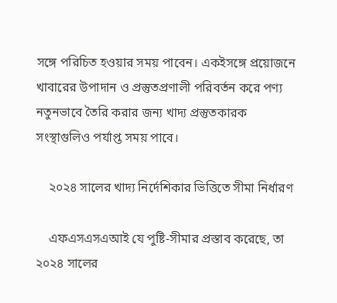সঙ্গে পরিচিত হওয়ার সময় পাবেন। একইসঙ্গে প্রয়োজনে খাবারের উপাদান ও প্রস্তুতপ্রণালী পরিবর্তন করে পণ্য নতুনভাবে তৈরি করার জন্য খাদ্য প্রস্তুতকারক সংস্থাগুলিও পর্যাপ্ত সময় পাবে।

    ২০২৪ সালের খাদ্য নির্দেশিকার ভিত্তিতে সীমা নির্ধারণ

    এফএসএসএআই যে পুষ্টি-সীমার প্রস্তাব করেছে, তা ২০২৪ সালের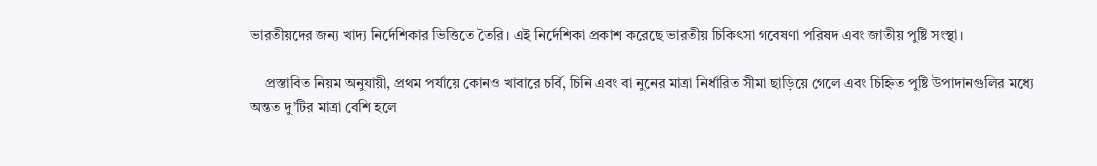ভারতীয়দের জন্য খাদ্য নির্দেশিকার ভিত্তিতে তৈরি। এই নির্দেশিকা প্রকাশ করেছে ভারতীয় চিকিৎসা গবেষণা পরিষদ এবং জাতীয় পুষ্টি সংস্থা।

    প্রস্তাবিত নিয়ম অনুযায়ী, প্রথম পর্যায়ে কোনও খাবারে চর্বি, চিনি এবং বা নুনের মাত্রা নির্ধারিত সীমা ছাড়িয়ে গেলে এবং চিহ্নিত পুষ্টি উপাদানগুলির মধ্যে অন্তত দু’টির মাত্রা বেশি হলে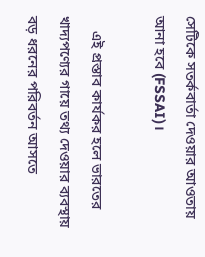সেটিকে সতর্কবার্তা দেওয়ার আওতায় আনা হবে (FSSAI)।

    এই প্রস্তাব কার্যকর হলে ভারতের খাদ্যপণ্যের গায়ে তথ্য দেওয়ার ব্যবস্থায় বড় ধরনের পরিবর্তন আসতে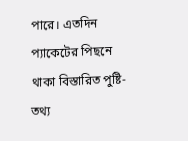পারে। এতদিন প্যাকেটের পিছনে থাকা বিস্তারিত পুষ্টি-তথ্য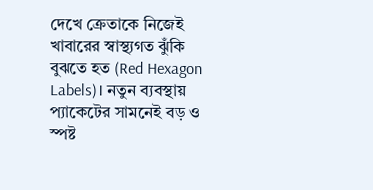দেখে ক্রেতাকে নিজেই খাবারের স্বাস্থ্যগত ঝুঁকি বুঝতে হত (Red Hexagon Labels)। নতুন ব্যবস্থায় প্যাকেটের সামনেই বড় ও স্পষ্ট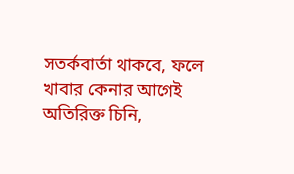সতর্কবার্তা থাকবে, ফলে খাবার কেনার আগেই অতিরিক্ত চিনি,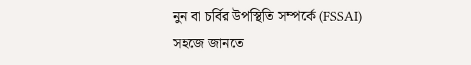নুন বা চর্বির উপস্থিতি সম্পর্কে (FSSAI) সহজে জানতে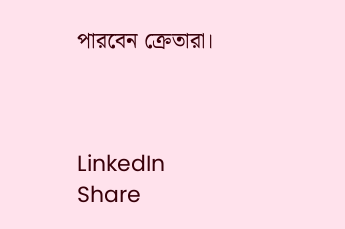পারবেন ক্রেতারা।



LinkedIn
Share